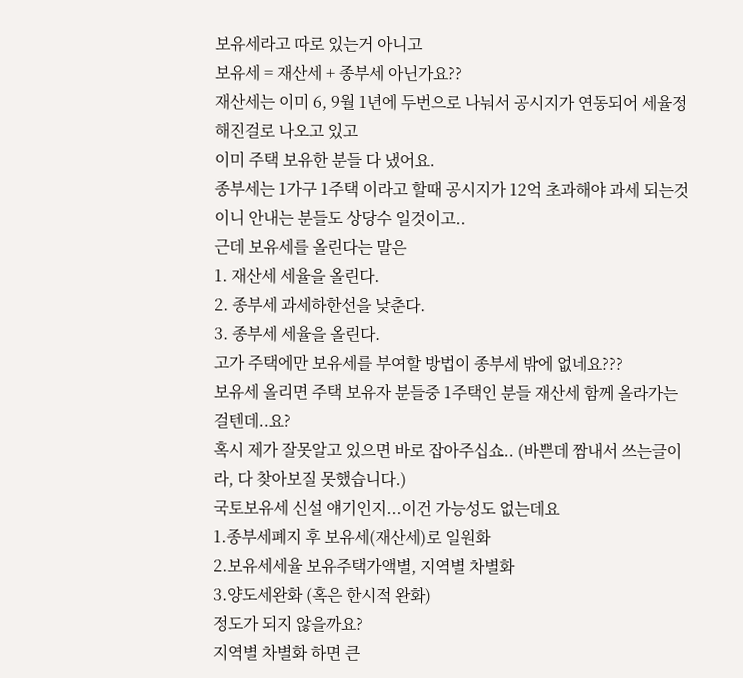보유세라고 따로 있는거 아니고
보유세 = 재산세 + 종부세 아닌가요??
재산세는 이미 6, 9월 1년에 두번으로 나눠서 공시지가 연동되어 세율정해진걸로 나오고 있고
이미 주택 보유한 분들 다 냈어요.
종부세는 1가구 1주택 이라고 할때 공시지가 12억 초과해야 과세 되는것이니 안내는 분들도 상당수 일것이고..
근데 보유세를 올린다는 말은
1. 재산세 세율을 올린다.
2. 종부세 과세하한선을 낮춘다.
3. 종부세 세율을 올린다.
고가 주택에만 보유세를 부여할 방법이 종부세 밖에 없네요???
보유세 올리면 주택 보유자 분들중 1주택인 분들 재산세 함께 올라가는걸텐데..요?
혹시 제가 잘못알고 있으면 바로 잡아주십쇼.. (바쁜데 짬내서 쓰는글이라, 다 찾아보질 못했습니다.)
국토보유세 신설 얘기인지...이건 가능성도 없는데요
1.종부세폐지 후 보유세(재산세)로 일원화
2.보유세세율 보유주택가액별, 지역별 차별화
3.양도세완화 (혹은 한시적 완화)
정도가 되지 않을까요?
지역별 차별화 하면 큰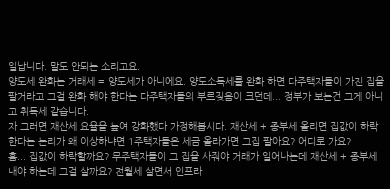일납니다. 말도 안되는 소리고요.
양도세 완화는 거래세 = 양도세가 아니에요. 양도소득세를 완화 하면 다주택자들이 가진 집을 팔거라고 그걸 완화 해야 한다는 다주택자들의 부르짖음이 크던데... 정부가 보는건 그게 아니고 취득세 같습니다.
자 그러면 재산세 요율을 높여 강화했다 가정해봅시다. 재산세 + 종부세 올리면 집값이 하락 한다는 논리가 왜 이상하냐면 1주택자들은 세금 올라가면 그집 팔아요? 어디로 가요?
흠... 집값이 하락할까요? 무주택자들이 그 집을 사줘야 거래가 일어나는데 재산세 + 종부세 내야 하는데 그걸 살까요? 전월세 살면서 인프라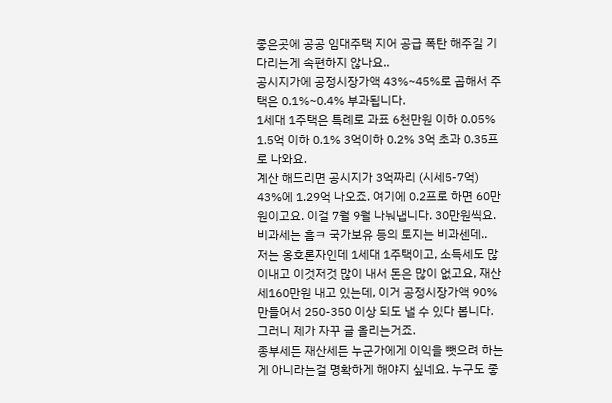좋은곳에 공공 임대주택 지어 공급 폭탄 해주길 기다리는게 속편하지 않나요..
공시지가에 공정시장가액 43%~45%로 곱해서 주택은 0.1%~0.4% 부과됩니다.
1세대 1주택은 특례로 과표 6천만원 이하 0.05%
1.5억 이하 0.1% 3억이하 0.2% 3억 초과 0.35프로 나와요.
계산 해드리면 공시지가 3억짜리 (시세5-7억) 43%에 1.29억 나오죠. 여기에 0.2프로 하면 60만원이고요. 이걸 7월 9월 나눠냅니다. 30만원씩요.
비과세는 흠ㅋ 국가보유 등의 토지는 비과센데..
저는 옹호론자인데 1세대 1주택이고, 소득세도 많이내고 이것저것 많이 내서 돈은 많이 없고요, 재산세160만원 내고 있는데, 이거 공정시장가액 90% 만들어서 250-350 이상 되도 낼 수 있다 봅니다. 그러니 제가 자꾸 글 올리는거죠.
종부세든 재산세든 누군가에게 이익을 뺏으려 하는게 아니라는걸 명확하게 해야지 싶네요. 누구도 좋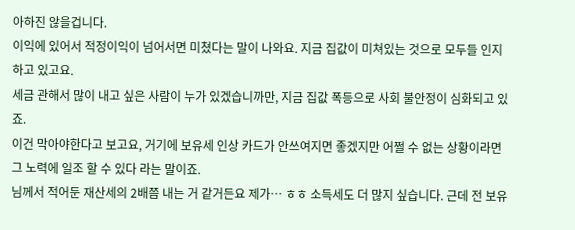아하진 않을겁니다.
이익에 있어서 적정이익이 넘어서면 미쳤다는 말이 나와요. 지금 집값이 미쳐있는 것으로 모두들 인지 하고 있고요.
세금 관해서 많이 내고 싶은 사람이 누가 있겠습니까만, 지금 집값 폭등으로 사회 불안정이 심화되고 있죠.
이건 막아야한다고 보고요, 거기에 보유세 인상 카드가 안쓰여지면 좋겠지만 어쩔 수 없는 상황이라면 그 노력에 일조 할 수 있다 라는 말이죠.
님께서 적어둔 재산세의 2배쯤 내는 거 같거든요 제가… ㅎㅎ 소득세도 더 많지 싶습니다. 근데 전 보유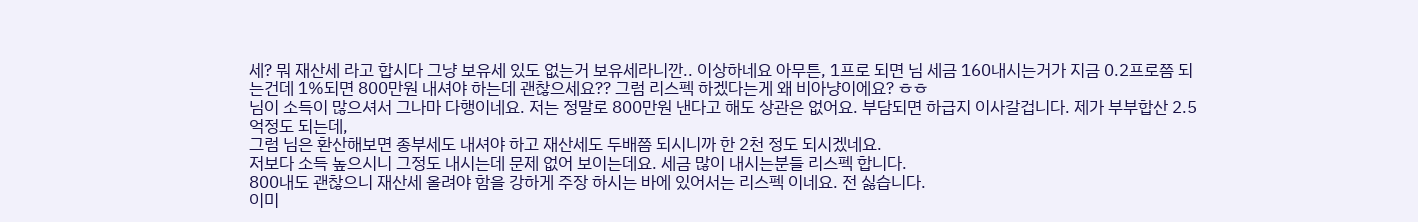세? 뭐 재산세 라고 합시다 그냥 보유세 있도 없는거 보유세라니깐.. 이상하네요 아무튼, 1프로 되면 님 세금 160내시는거가 지금 0.2프로쯤 되는건데 1%되면 800만원 내셔야 하는데 괜찮으세요?? 그럼 리스펙 하겠다는게 왜 비아냥이에요? ㅎㅎ
님이 소득이 많으셔서 그나마 다행이네요. 저는 정말로 800만원 낸다고 해도 상관은 없어요. 부담되면 하급지 이사갈겁니다. 제가 부부합산 2.5억정도 되는데,
그럼 님은 환산해보면 종부세도 내셔야 하고 재산세도 두배쯤 되시니까 한 2천 정도 되시겠네요.
저보다 소득 높으시니 그정도 내시는데 문제 없어 보이는데요. 세금 많이 내시는분들 리스펙 합니다.
800내도 괜찮으니 재산세 올려야 함을 강하게 주장 하시는 바에 있어서는 리스펙 이네요. 전 싫습니다.
이미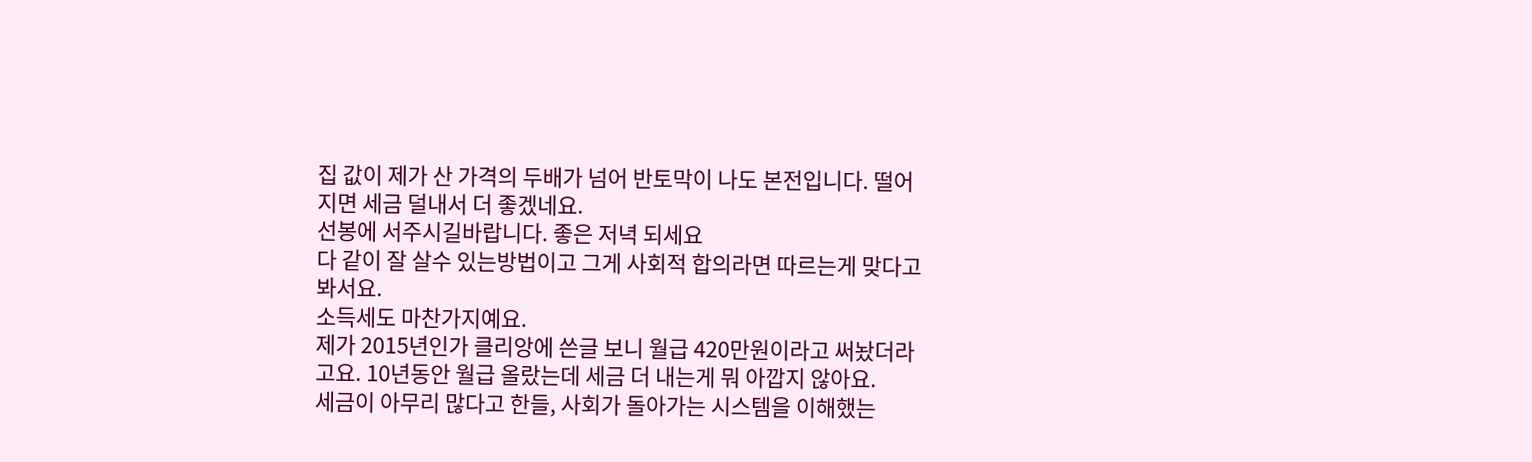집 값이 제가 산 가격의 두배가 넘어 반토막이 나도 본전입니다. 떨어지면 세금 덜내서 더 좋겠네요.
선봉에 서주시길바랍니다. 좋은 저녁 되세요
다 같이 잘 살수 있는방법이고 그게 사회적 합의라면 따르는게 맞다고 봐서요.
소득세도 마찬가지예요.
제가 2015년인가 클리앙에 쓴글 보니 월급 420만원이라고 써놨더라고요. 10년동안 월급 올랐는데 세금 더 내는게 뭐 아깝지 않아요.
세금이 아무리 많다고 한들, 사회가 돌아가는 시스템을 이해했는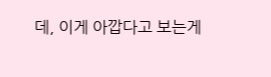데, 이게 아깝다고 보는게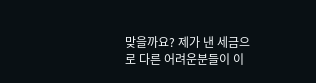맞을까요? 제가 낸 세금으로 다른 어려운분들이 이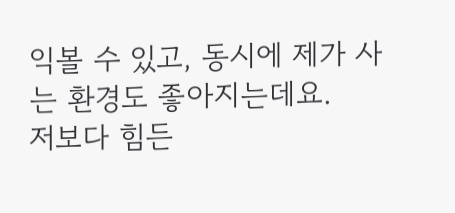익볼 수 있고, 동시에 제가 사는 환경도 좋아지는데요.
저보다 힘든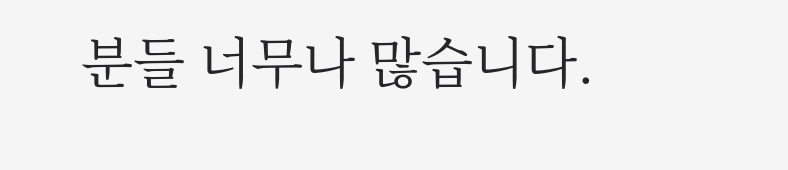분들 너무나 많습니다.